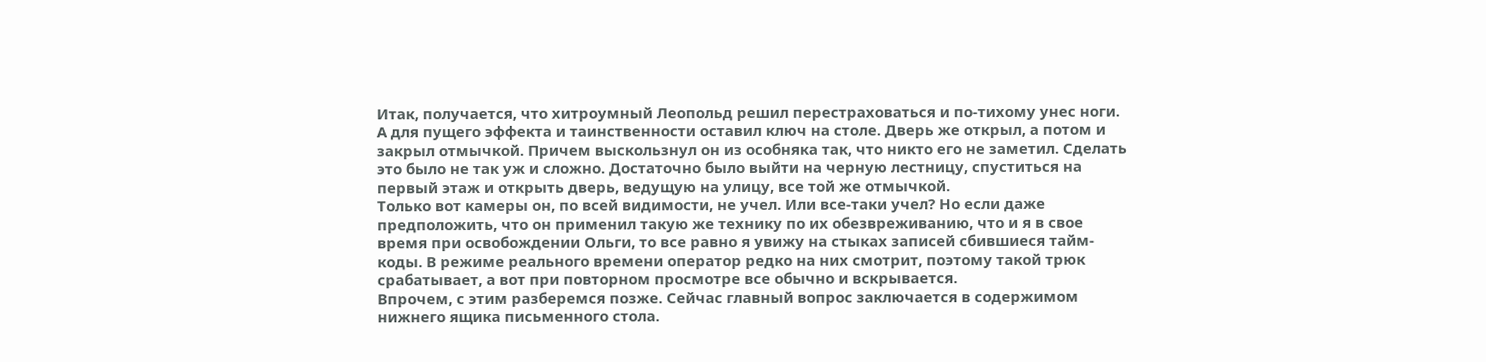Итак, получается, что хитроумный Леопольд решил перестраховаться и по-тихому унес ноги. А для пущего эффекта и таинственности оставил ключ на столе. Дверь же открыл, а потом и закрыл отмычкой. Причем выскользнул он из особняка так, что никто его не заметил. Сделать это было не так уж и сложно. Достаточно было выйти на черную лестницу, спуститься на первый этаж и открыть дверь, ведущую на улицу, все той же отмычкой.
Только вот камеры он, по всей видимости, не учел. Или все-таки учел? Но если даже предположить, что он применил такую же технику по их обезвреживанию, что и я в свое время при освобождении Ольги, то все равно я увижу на стыках записей сбившиеся тайм-коды. В режиме реального времени оператор редко на них смотрит, поэтому такой трюк срабатывает, а вот при повторном просмотре все обычно и вскрывается.
Впрочем, с этим разберемся позже. Сейчас главный вопрос заключается в содержимом нижнего ящика письменного стола.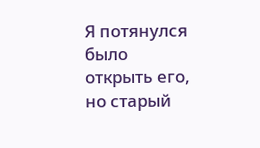Я потянулся было открыть его, но старый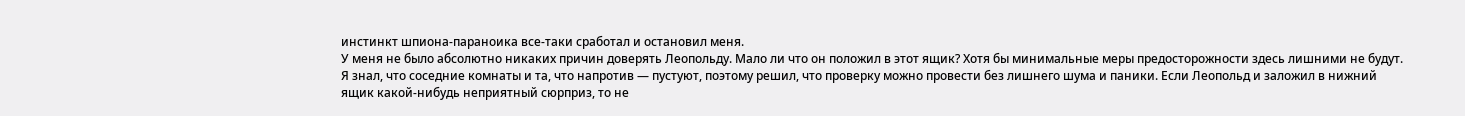инстинкт шпиона-параноика все-таки сработал и остановил меня.
У меня не было абсолютно никаких причин доверять Леопольду. Мало ли что он положил в этот ящик? Хотя бы минимальные меры предосторожности здесь лишними не будут.
Я знал, что соседние комнаты и та, что напротив — пустуют, поэтому решил, что проверку можно провести без лишнего шума и паники. Если Леопольд и заложил в нижний ящик какой-нибудь неприятный сюрприз, то не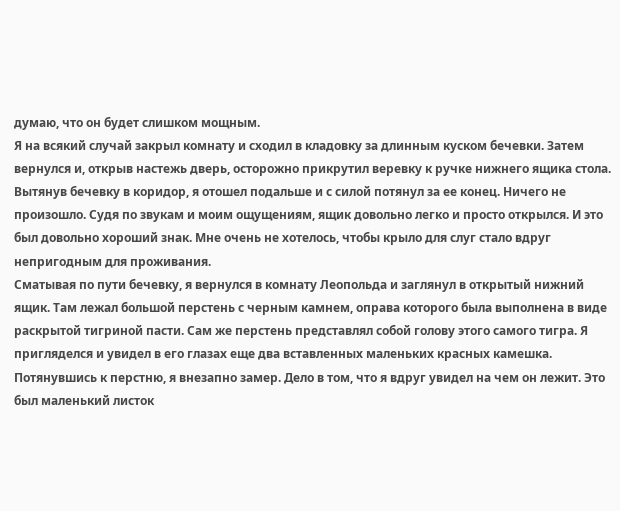думаю, что он будет слишком мощным.
Я на всякий случай закрыл комнату и сходил в кладовку за длинным куском бечевки. Затем вернулся и, открыв настежь дверь, осторожно прикрутил веревку к ручке нижнего ящика стола. Вытянув бечевку в коридор, я отошел подальше и с силой потянул за ее конец. Ничего не произошло. Судя по звукам и моим ощущениям, ящик довольно легко и просто открылся. И это был довольно хороший знак. Мне очень не хотелось, чтобы крыло для слуг стало вдруг непригодным для проживания.
Сматывая по пути бечевку, я вернулся в комнату Леопольда и заглянул в открытый нижний ящик. Там лежал большой перстень с черным камнем, оправа которого была выполнена в виде раскрытой тигриной пасти. Сам же перстень представлял собой голову этого самого тигра. Я пригляделся и увидел в его глазах еще два вставленных маленьких красных камешка.
Потянувшись к перстню, я внезапно замер. Дело в том, что я вдруг увидел на чем он лежит. Это был маленький листок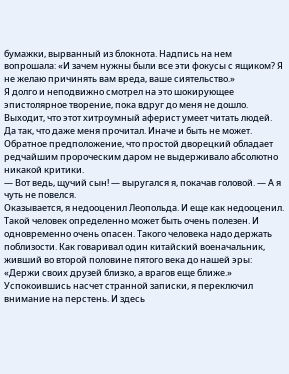бумажки, вырванный из блокнота. Надпись на нем вопрошала: «И зачем нужны были все эти фокусы с ящиком? Я не желаю причинять вам вреда, ваше сиятельство.»
Я долго и неподвижно смотрел на это шокирующее эпистолярное творение, пока вдруг до меня не дошло. Выходит, что этот хитроумный аферист умеет читать людей. Да так, что даже меня прочитал. Иначе и быть не может. Обратное предположение, что простой дворецкий обладает редчайшим пророческим даром не выдерживало абсолютно никакой критики.
— Вот ведь, щучий сын! — выругался я, покачав головой. — А я чуть не повелся.
Оказывается, я недооценил Леопольда. И еще как недооценил. Такой человек определенно может быть очень полезен. И одновременно очень опасен. Такого человека надо держать поблизости. Как говаривал один китайский военачальник, живший во второй половине пятого века до нашей эры: «Держи своих друзей близко, а врагов еще ближе.»
Успокоившись насчет странной записки, я переключил внимание на перстень. И здесь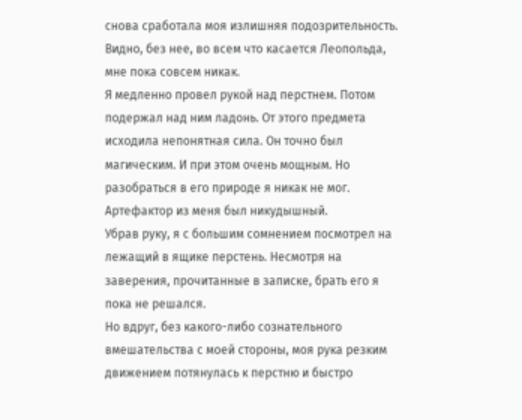снова сработала моя излишняя подозрительность. Видно, без нее, во всем что касается Леопольда, мне пока совсем никак.
Я медленно провел рукой над перстнем. Потом подержал над ним ладонь. От этого предмета исходила непонятная сила. Он точно был магическим. И при этом очень мощным. Но разобраться в его природе я никак не мог. Артефактор из меня был никудышный.
Убрав руку, я с большим сомнением посмотрел на лежащий в ящике перстень. Несмотря на заверения, прочитанные в записке, брать его я пока не решался.
Но вдруг, без какого-либо сознательного вмешательства с моей стороны, моя рука резким движением потянулась к перстню и быстро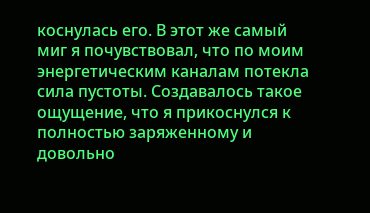коснулась его. В этот же самый миг я почувствовал, что по моим энергетическим каналам потекла сила пустоты. Создавалось такое ощущение, что я прикоснулся к полностью заряженному и довольно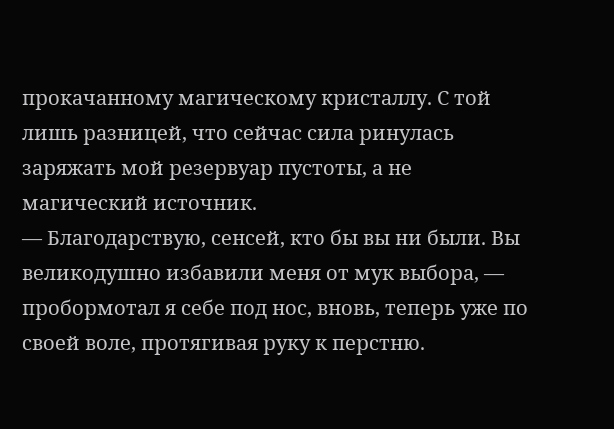прокачанному магическому кристаллу. С той лишь разницей, что сейчас сила ринулась заряжать мой резервуар пустоты, а не магический источник.
— Благодарствую, сенсей, кто бы вы ни были. Вы великодушно избавили меня от мук выбора, — пробормотал я себе под нос, вновь, теперь уже по своей воле, протягивая руку к перстню.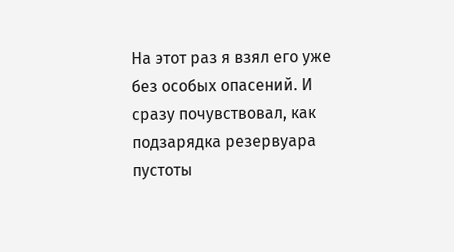На этот раз я взял его уже без особых опасений. И сразу почувствовал, как подзарядка резервуара пустоты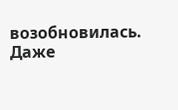возобновилась. Даже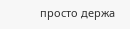просто держа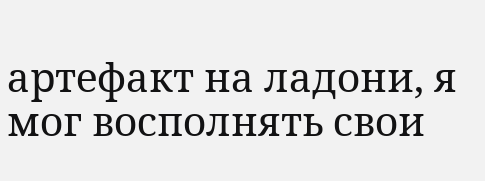артефакт на ладони, я мог восполнять свои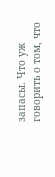запасы. Что уж говорить о том, что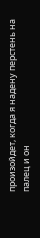произойдет, когда я надену перстень на палец и он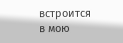встроится в мою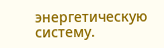энергетическую систему.